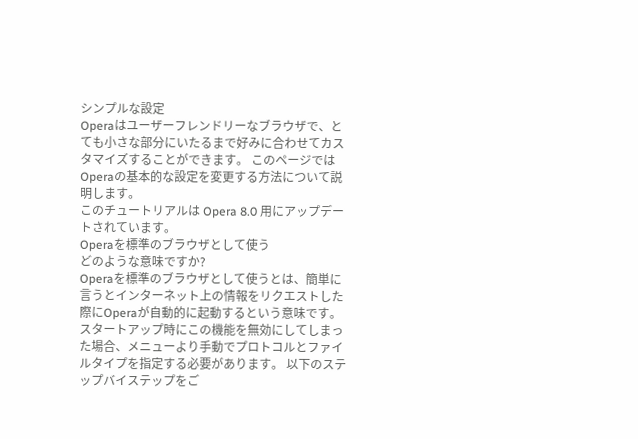シンプルな設定
Operaはユーザーフレンドリーなブラウザで、とても小さな部分にいたるまで好みに合わせてカスタマイズすることができます。 このページではOperaの基本的な設定を変更する方法について説明します。
このチュートリアルは Opera 8.0 用にアップデートされています。
Operaを標準のブラウザとして使う
どのような意味ですか?
Operaを標準のブラウザとして使うとは、簡単に言うとインターネット上の情報をリクエストした際にOperaが自動的に起動するという意味です。
スタートアップ時にこの機能を無効にしてしまった場合、メニューより手動でプロトコルとファイルタイプを指定する必要があります。 以下のステップバイステップをご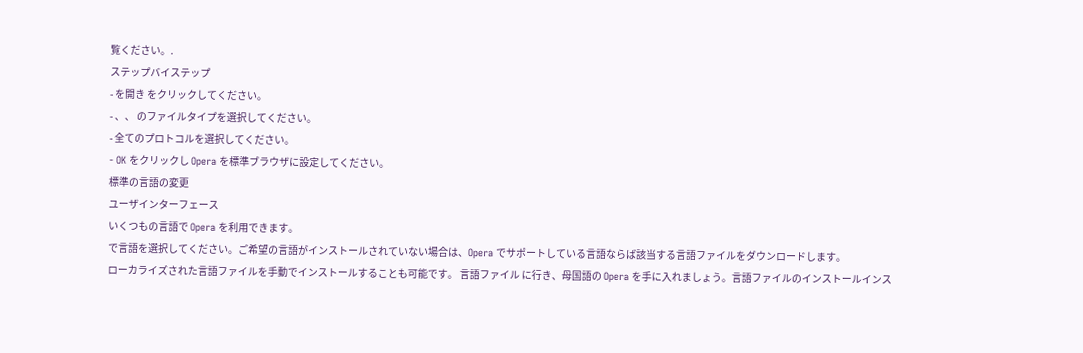覧ください。.
ステップバイステップ
- を開き をクリックしてください。
- 、、 のファイルタイプを選択してください。
- 全てのプロトコルを選択してください。
- OK をクリックし Opera を標準ブラウザに設定してください。
標準の言語の変更
ユーザインターフェース
いくつもの言語で Opera を利用できます。
で言語を選択してください。ご希望の言語がインストールされていない場合は、Opera でサポートしている言語ならば該当する言語ファイルをダウンロードします。
ローカライズされた言語ファイルを手動でインストールすることも可能です。 言語ファイル に行き、母国語の Opera を手に入れましょう。言語ファイルのインストールインス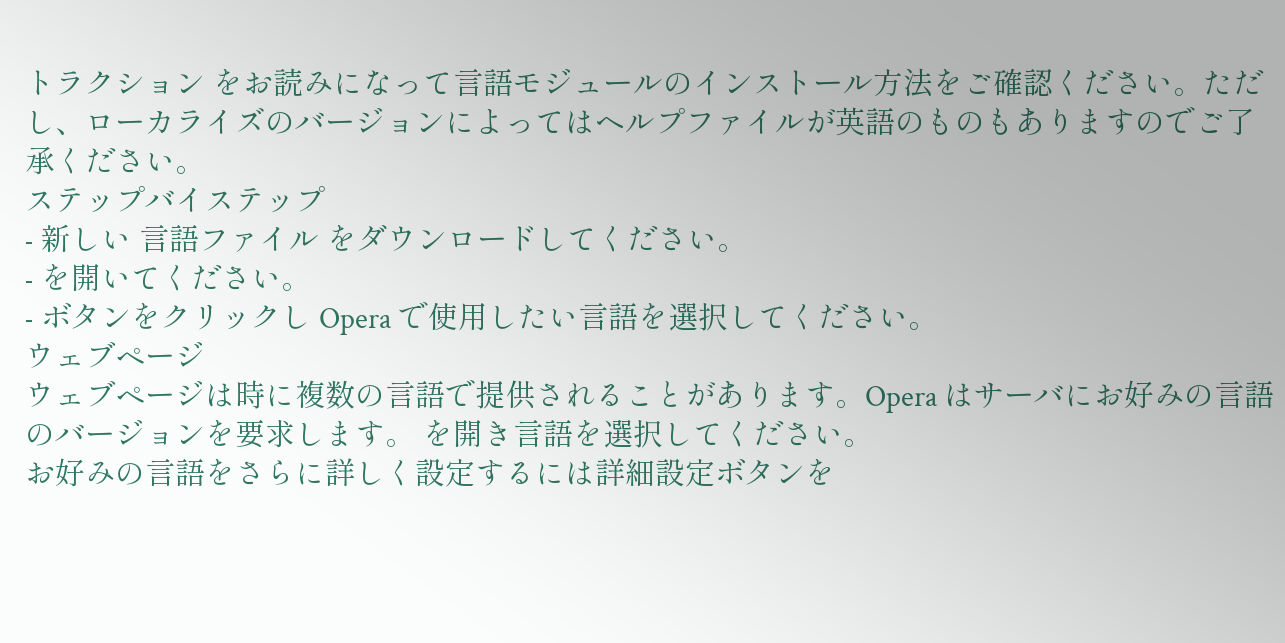トラクション をお読みになって言語モジュールのインストール方法をご確認ください。ただし、ローカライズのバージョンによってはヘルプファイルが英語のものもありますのでご了承ください。
ステップバイステップ
- 新しい 言語ファイル をダウンロードしてください。
- を開いてください。
- ボタンをクリックし Opera で使用したい言語を選択してください。
ウェブページ
ウェブページは時に複数の言語で提供されることがあります。Opera はサーバにお好みの言語のバージョンを要求します。 を開き言語を選択してください。
お好みの言語をさらに詳しく設定するには詳細設定ボタンを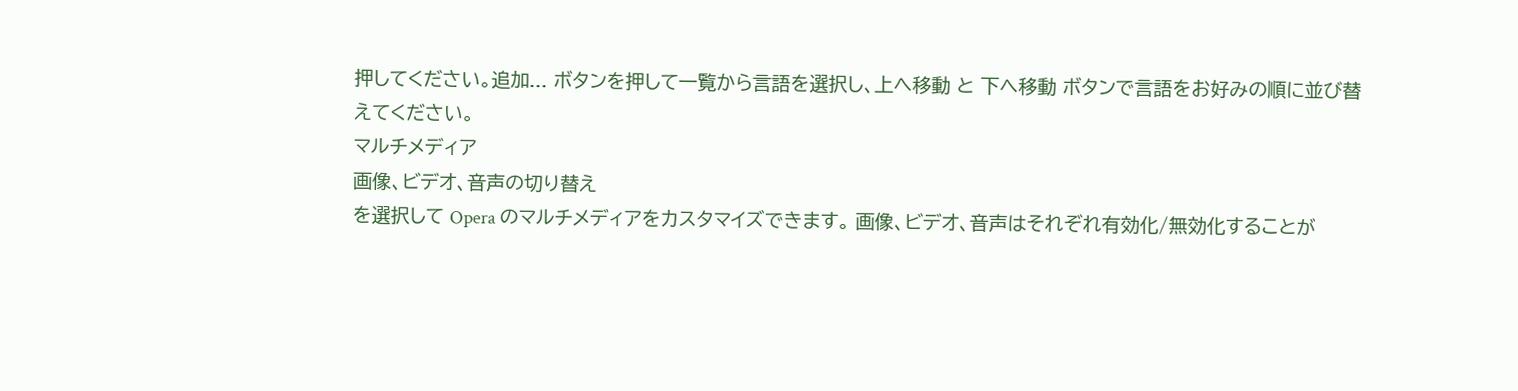押してください。追加... ボタンを押して一覧から言語を選択し、上へ移動 と 下へ移動 ボタンで言語をお好みの順に並び替えてください。
マルチメディア
画像、ビデオ、音声の切り替え
を選択して Opera のマルチメディアをカスタマイズできます。 画像、ビデオ、音声はそれぞれ有効化/無効化することが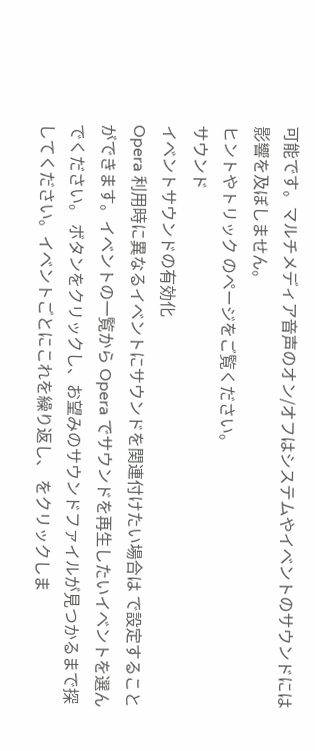可能です。マルチメディア音声のオン/オフはシステムやイベントのサウンドには影響を及ぼしません。
ヒントやトリック のページをご覧ください。
サウンド
イベントサウンドの有効化
Opera 利用時に異なるイベントにサウンドを関連付けたい場合は で設定することができます。イベントの一覧から Opera でサウンドを再生したいイベントを選んでください。 ボタンをクリックし、お望みのサウンドファイルが見つかるまで探してください。イベントごとにこれを繰り返し、 をクリックしま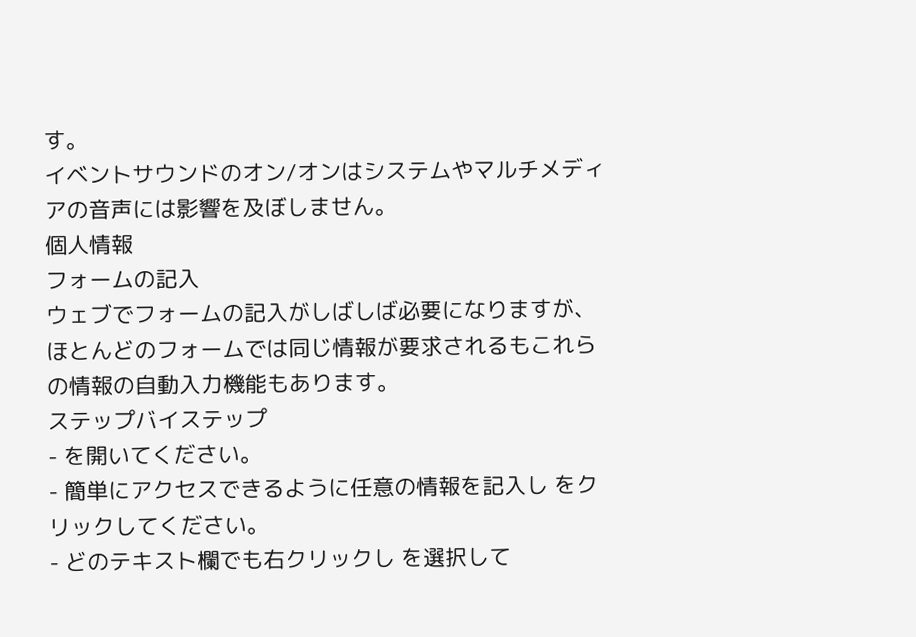す。
イベントサウンドのオン/オンはシステムやマルチメディアの音声には影響を及ぼしません。
個人情報
フォームの記入
ウェブでフォームの記入がしばしば必要になりますが、ほとんどのフォームでは同じ情報が要求されるもこれらの情報の自動入力機能もあります。
ステップバイステップ
- を開いてください。
- 簡単にアクセスできるように任意の情報を記入し をクリックしてください。
- どのテキスト欄でも右クリックし を選択して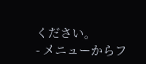ください。
- メニューからフ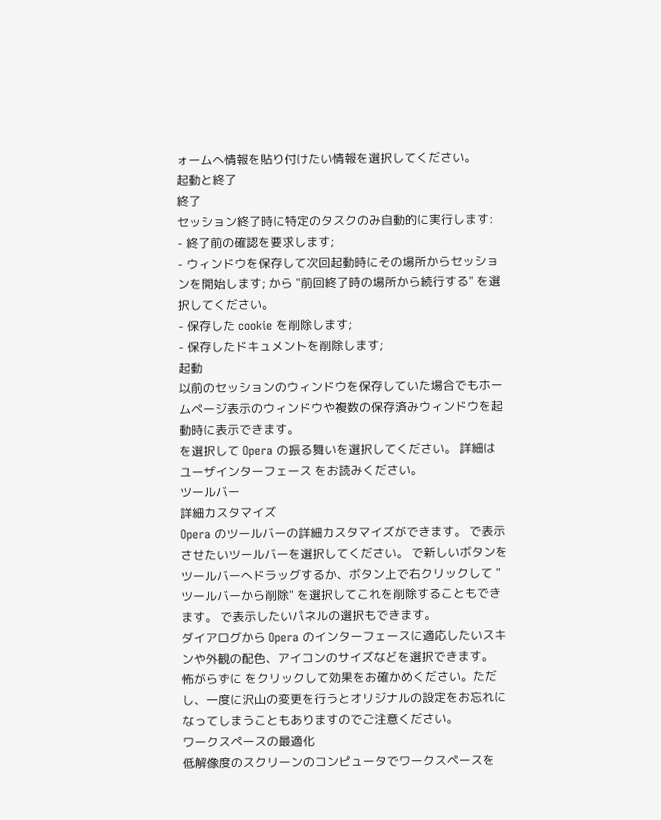ォームへ情報を貼り付けたい情報を選択してください。
起動と終了
終了
セッション終了時に特定のタスクのみ自動的に実行します:
- 終了前の確認を要求します;
- ウィンドウを保存して次回起動時にその場所からセッションを開始します; から "前回終了時の場所から続行する" を選択してください。
- 保存した cookie を削除します;
- 保存したドキュメントを削除します;
起動
以前のセッションのウィンドウを保存していた場合でもホームページ表示のウィンドウや複数の保存済みウィンドウを起動時に表示できます。
を選択して Opera の振る舞いを選択してください。 詳細は ユーザインターフェース をお読みください。
ツールバー
詳細カスタマイズ
Opera のツールバーの詳細カスタマイズができます。 で表示させたいツールバーを選択してください。 で新しいボタンをツールバーへドラッグするか、ボタン上で右クリックして "ツールバーから削除" を選択してこれを削除することもできます。 で表示したいパネルの選択もできます。
ダイアログから Opera のインターフェースに適応したいスキンや外観の配色、アイコンのサイズなどを選択できます。
怖がらずに をクリックして効果をお確かめください。ただし、一度に沢山の変更を行うとオリジナルの設定をお忘れになってしまうこともありますのでご注意ください。
ワークスペースの最適化
低解像度のスクリーンのコンピュータでワークスペースを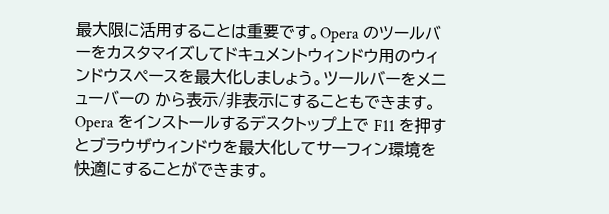最大限に活用することは重要です。Opera のツールバーをカスタマイズしてドキュメントウィンドウ用のウィンドウスペースを最大化しましょう。ツールバーをメニューバーの から表示/非表示にすることもできます。
Opera をインストールするデスクトップ上で F11 を押すとブラウザウィンドウを最大化してサーフィン環境を快適にすることができます。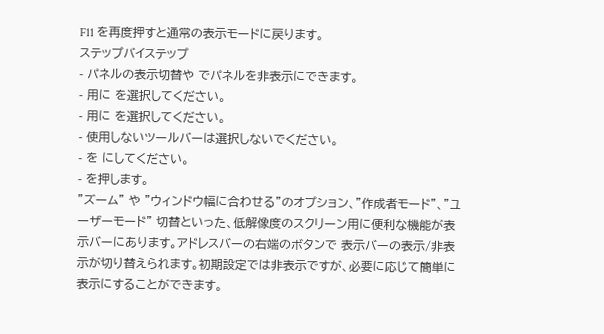F11 を再度押すと通常の表示モードに戻ります。
ステップバイステップ
- パネルの表示切替や でパネルを非表示にできます。
- 用に を選択してください。
- 用に を選択してください。
- 使用しないツールバーは選択しないでください。
- を にしてください。
- を押します。
"ズーム" や "ウィンドウ幅に合わせる"のオプション、"作成者モード"、"ユーザーモード" 切替といった、低解像度のスクリーン用に便利な機能が表示バーにあります。アドレスバーの右端のボタンで 表示バーの表示/非表示が切り替えられます。初期設定では非表示ですが、必要に応じて簡単に表示にすることができます。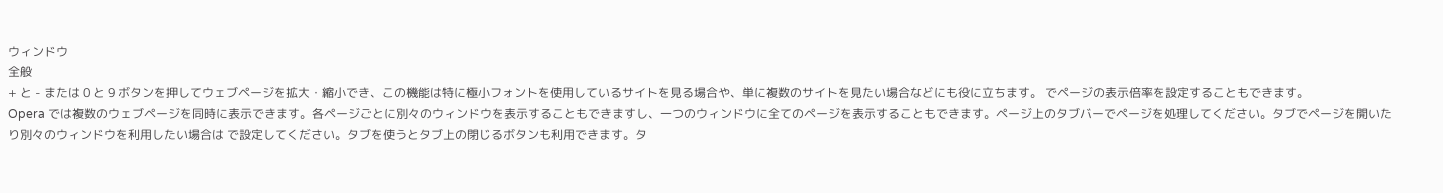ウィンドウ
全般
+ と - または 0 と 9 ボタンを押してウェブページを拡大・縮小でき、この機能は特に極小フォントを使用しているサイトを見る場合や、単に複数のサイトを見たい場合などにも役に立ちます。 でページの表示倍率を設定することもできます。
Opera では複数のウェブページを同時に表示できます。各ページごとに別々のウィンドウを表示することもできますし、一つのウィンドウに全てのページを表示することもできます。ページ上のタブバーでページを処理してください。タブでページを開いたり別々のウィンドウを利用したい場合は で設定してください。タブを使うとタブ上の閉じるボタンも利用できます。タ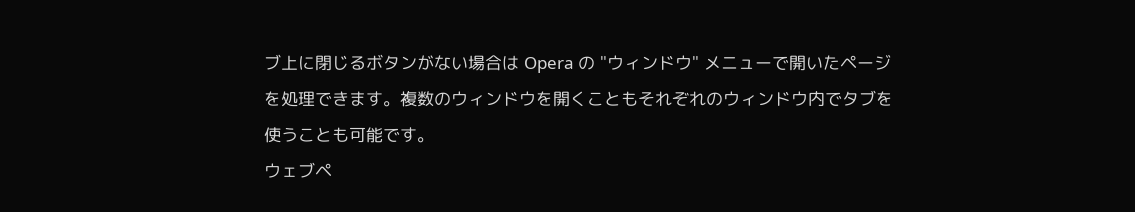ブ上に閉じるボタンがない場合は Opera の "ウィンドウ" メニューで開いたページを処理できます。複数のウィンドウを開くこともそれぞれのウィンドウ内でタブを使うことも可能です。
ウェブペ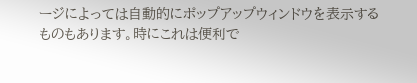ージによっては自動的にポップアップウィンドウを表示するものもあります。時にこれは便利で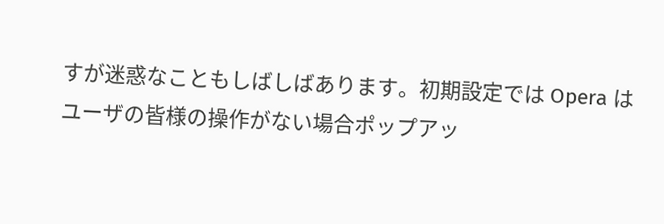すが迷惑なこともしばしばあります。初期設定では Opera はユーザの皆様の操作がない場合ポップアッ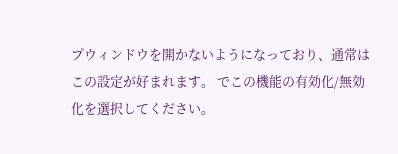プウィンドウを開かないようになっており、通常はこの設定が好まれます。 でこの機能の有効化/無効化を選択してください。